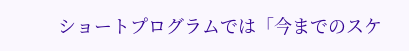ショートプログラムでは「今までのスケ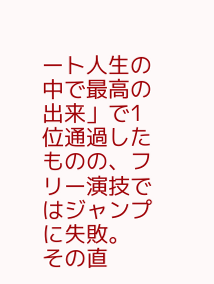ート人生の中で最高の出来」で1位通過したものの、フリー演技ではジャンプに失敗。
その直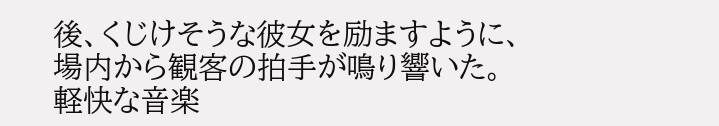後、くじけそうな彼女を励ますように、場内から観客の拍手が鳴り響いた。軽快な音楽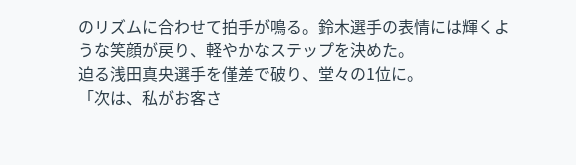のリズムに合わせて拍手が鳴る。鈴木選手の表情には輝くような笑顔が戻り、軽やかなステップを決めた。
迫る浅田真央選手を僅差で破り、堂々の1位に。
「次は、私がお客さ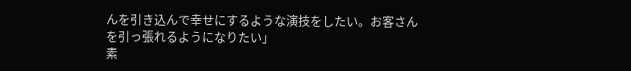んを引き込んで幸せにするような演技をしたい。お客さんを引っ張れるようになりたい」
素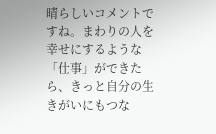晴らしいコメントですね。まわりの人を幸せにするような「仕事」ができたら、きっと自分の生きがいにもつな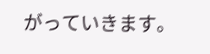がっていきます。